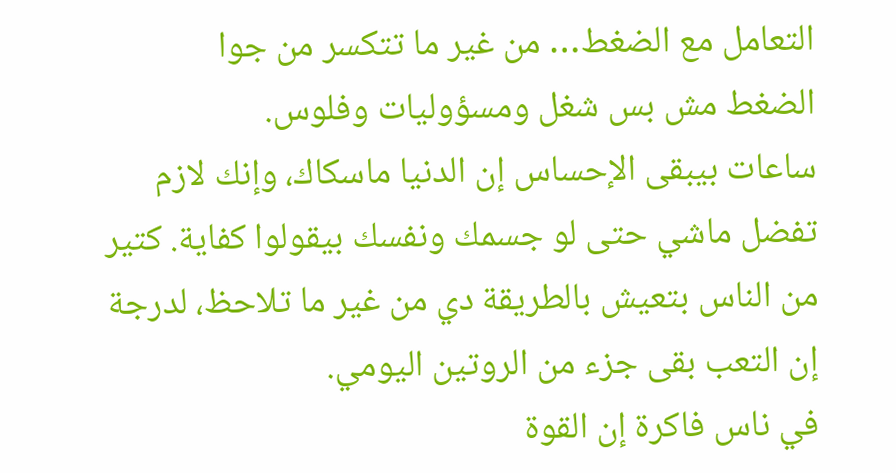التعامل مع الضغط… من غير ما تتكسر من جوا
الضغط مش بس شغل ومسؤوليات وفلوس.
ساعات بيبقى الإحساس إن الدنيا ماسكاك، وإنك لازم تفضل ماشي حتى لو جسمك ونفسك بيقولوا كفاية. كتير من الناس بتعيش بالطريقة دي من غير ما تلاحظ، لدرجة إن التعب بقى جزء من الروتين اليومي.
في ناس فاكرة إن القوة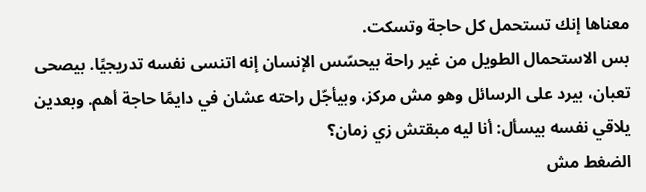معناها إنك تستحمل كل حاجة وتسكت.
بس الاستحمال الطويل من غير راحة بيحسّس الإنسان إنه اتنسى نفسه تدريجيًا. بيصحى تعبان، بيرد على الرسائل وهو مش مركز، وبيأجّل راحته عشان في دايمًا حاجة أهم. وبعدين يلاقي نفسه بيسأل: أنا ليه مبقتش زي زمان؟
الضغط مش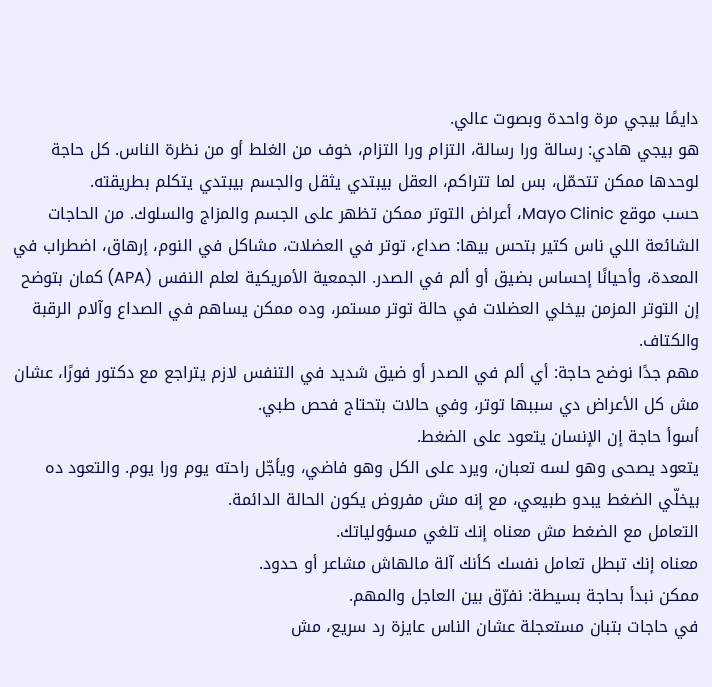دايمًا بيجي مرة واحدة وبصوت عالي.
هو بيجي هادي: رسالة ورا رسالة، التزام ورا التزام، خوف من الغلط أو من نظرة الناس. كل حاجة لوحدها ممكن تتحمّل، بس لما تتراكم، العقل بيبتدي يثقل والجسم بيبتدي يتكلم بطريقته.
حسب موقع Mayo Clinic، أعراض التوتر ممكن تظهر على الجسم والمزاج والسلوك. من الحاجات الشائعة اللي ناس كتير بتحس بيها: صداع، توتر في العضلات، مشاكل في النوم، إرهاق، اضطراب في المعدة، وأحيانًا إحساس بضيق أو ألم في الصدر. الجمعية الأمريكية لعلم النفس (APA) كمان بتوضح إن التوتر المزمن بيخلي العضلات في حالة توتر مستمر، وده ممكن يساهم في الصداع وآلام الرقبة والكتاف.
مهم جدًا نوضح حاجة: أي ألم في الصدر أو ضيق شديد في التنفس لازم يتراجع مع دكتور فورًا، عشان مش كل الأعراض دي سببها توتر، وفي حالات بتحتاج فحص طبي.
أسوأ حاجة إن الإنسان يتعود على الضغط.
يتعود يصحى وهو لسه تعبان، ويرد على الكل وهو فاضي، ويأجّل راحته يوم ورا يوم. والتعود ده بيخلّي الضغط يبدو طبيعي، مع إنه مش مفروض يكون الحالة الدائمة.
التعامل مع الضغط مش معناه إنك تلغي مسؤولياتك.
معناه إنك تبطل تعامل نفسك كأنك آلة مالهاش مشاعر أو حدود.
ممكن نبدأ بحاجة بسيطة: نفرّق بين العاجل والمهم.
في حاجات بتبان مستعجلة عشان الناس عايزة رد سريع، مش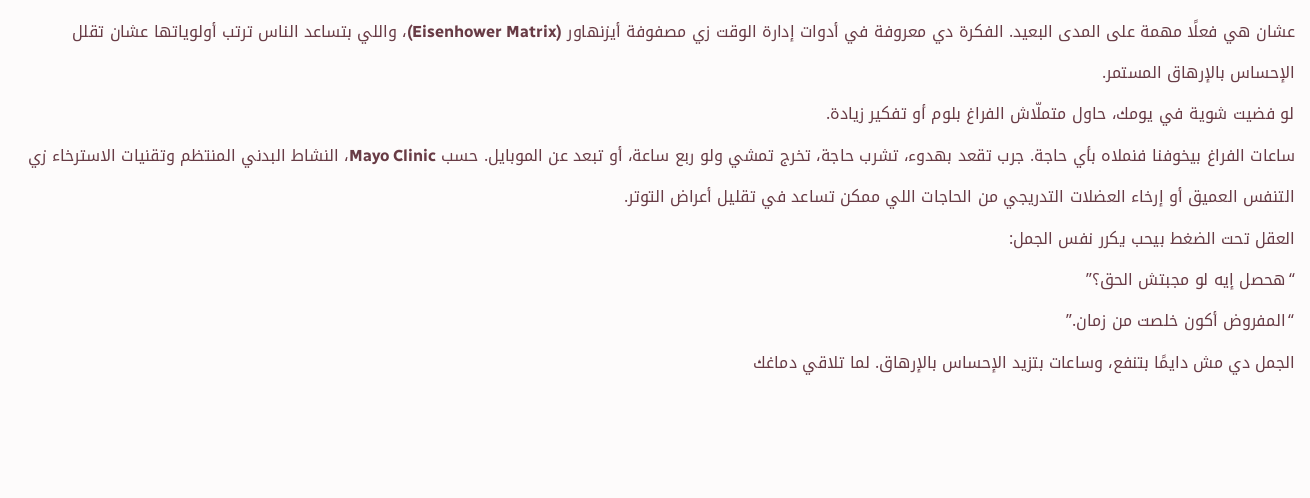عشان هي فعلًا مهمة على المدى البعيد. الفكرة دي معروفة في أدوات إدارة الوقت زي مصفوفة أيزنهاور (Eisenhower Matrix)، واللي بتساعد الناس ترتب أولوياتها عشان تقلل الإحساس بالإرهاق المستمر.
لو فضيت شوية في يومك، حاول متملّاش الفراغ بلوم أو تفكير زيادة.
ساعات الفراغ بيخوفنا فنملاه بأي حاجة. جرب تقعد بهدوء، تشرب حاجة، تخرج تمشي ولو ربع ساعة، أو تبعد عن الموبايل. حسب Mayo Clinic، النشاط البدني المنتظم وتقنيات الاسترخاء زي التنفس العميق أو إرخاء العضلات التدريجي من الحاجات اللي ممكن تساعد في تقليل أعراض التوتر.
العقل تحت الضغط بيحب يكرر نفس الجمل:
“هحصل إيه لو مجبتش الحق؟”
“المفروض أكون خلصت من زمان.”
الجمل دي مش دايمًا بتنفع، وساعات بتزيد الإحساس بالإرهاق. لما تلاقي دماغك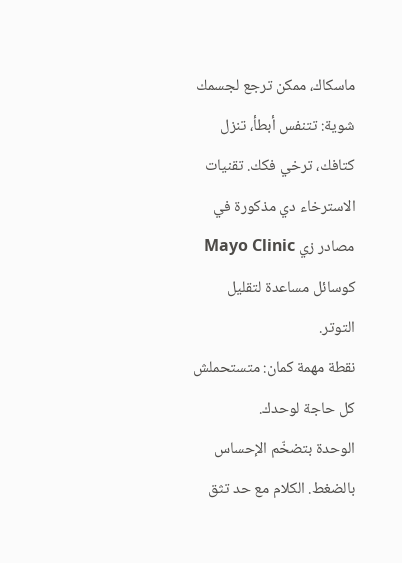ماسكاك، ممكن ترجع لجسمك شوية: تتنفس أبطأ، تنزل كتافك، ترخي فكك. تقنيات الاسترخاء دي مذكورة في مصادر زي Mayo Clinic كوسائل مساعدة لتقليل التوتر.
نقطة مهمة كمان: متستحملش كل حاجة لوحدك.
الوحدة بتضخّم الإحساس بالضغط. الكلام مع حد تثق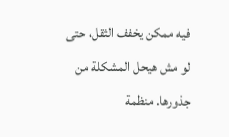فيه ممكن يخفف الثقل، حتى لو مش هيحل المشكلة من جذورها. منظمة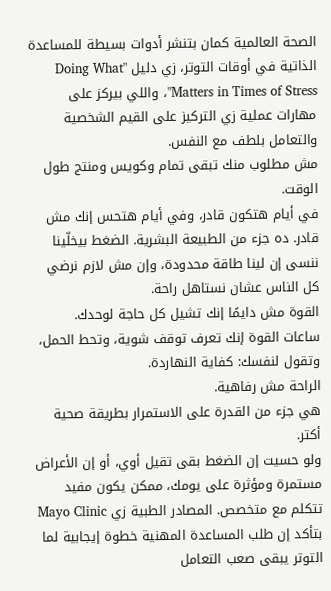الصحة العالمية كمان بتنشر أدوات بسيطة للمساعدة الذاتية في أوقات التوتر، زي دليل "Doing What Matters in Times of Stress"، واللي بيركز على مهارات عملية زي التركيز على القيم الشخصية والتعامل بلطف مع النفس.
مش مطلوب منك تبقى تمام وكويس ومنتج طول الوقت.
في أيام هتكون قادر، وفي أيام هتحس إنك مش قادر. ده جزء من الطبيعة البشرية. الضغط بيخلّينا ننسى إن لينا طاقة محدودة، وإن مش لازم نرضي كل الناس عشان نستاهل راحة.
القوة مش دايمًا إنك تشيل كل حاجة لوحدك.
ساعات القوة إنك تعرف توقف شوية، وتحط الحمل، وتقول لنفسك: كفاية النهاردة.
الراحة مش رفاهية.
هي جزء من القدرة على الاستمرار بطريقة صحية أكتر.
ولو حسيت إن الضغط بقى تقيل أوي، أو إن الأعراض مستمرة ومؤثرة على يومك، ممكن يكون مفيد تتكلم مع متخصص. المصادر الطبية زي Mayo Clinic بتأكد إن طلب المساعدة المهنية خطوة إيجابية لما التوتر يبقى صعب التعامل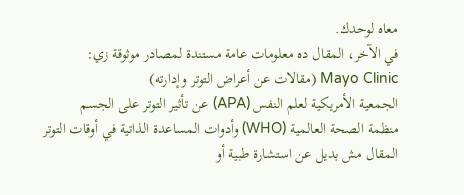معاه لوحدك.
في الآخر، المقال ده معلومات عامة مستندة لمصادر موثوقة زي:
Mayo Clinic (مقالات عن أعراض التوتر وإدارته)
الجمعية الأمريكية لعلم النفس (APA) عن تأثير التوتر على الجسم
منظمة الصحة العالمية (WHO) وأدوات المساعدة الذاتية في أوقات التوتر
المقال مش بديل عن استشارة طبية أو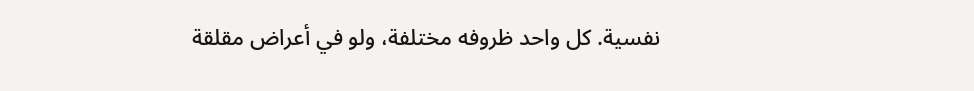نفسية. كل واحد ظروفه مختلفة، ولو في أعراض مقلقة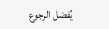يُفضل الرجوع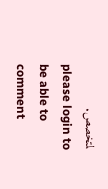لمتخصص.
please login to be able to comment